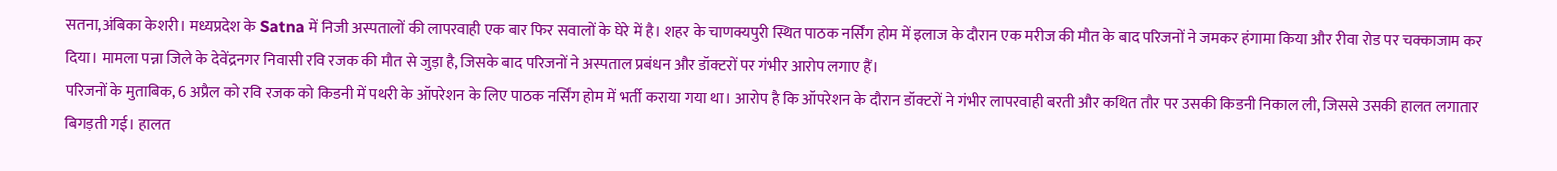सतना,अंबिका केशरी। मध्यप्रदेश के Satna में निजी अस्पतालों की लापरवाही एक बार फिर सवालों के घेरे में है। शहर के चाणक्यपुरी स्थित पाठक नर्सिंग होम में इलाज के दौरान एक मरीज की मौत के बाद परिजनों ने जमकर हंगामा किया और रीवा रोड पर चक्काजाम कर दिया। मामला पन्ना जिले के देवेंद्रनगर निवासी रवि रजक की मौत से जुड़ा है, जिसके बाद परिजनों ने अस्पताल प्रबंधन और डॉक्टरों पर गंभीर आरोप लगाए हैं।
परिजनों के मुताबिक, 6 अप्रैल को रवि रजक को किडनी में पथरी के ऑपरेशन के लिए पाठक नर्सिंग होम में भर्ती कराया गया था। आरोप है कि ऑपरेशन के दौरान डॉक्टरों ने गंभीर लापरवाही बरती और कथित तौर पर उसकी किडनी निकाल ली, जिससे उसकी हालत लगातार बिगड़ती गई। हालत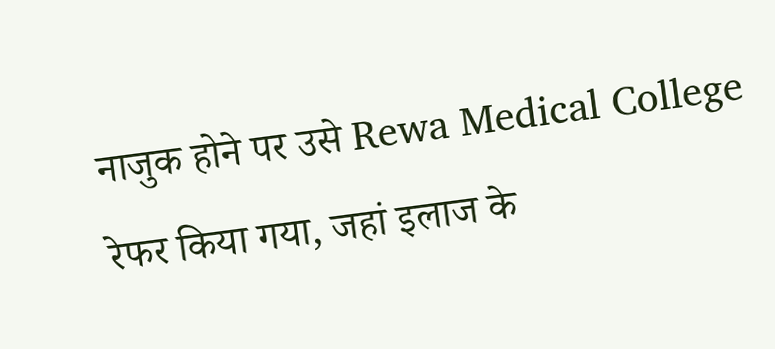नाजुक होने पर उसे Rewa Medical College रेफर किया गया, जहां इलाज के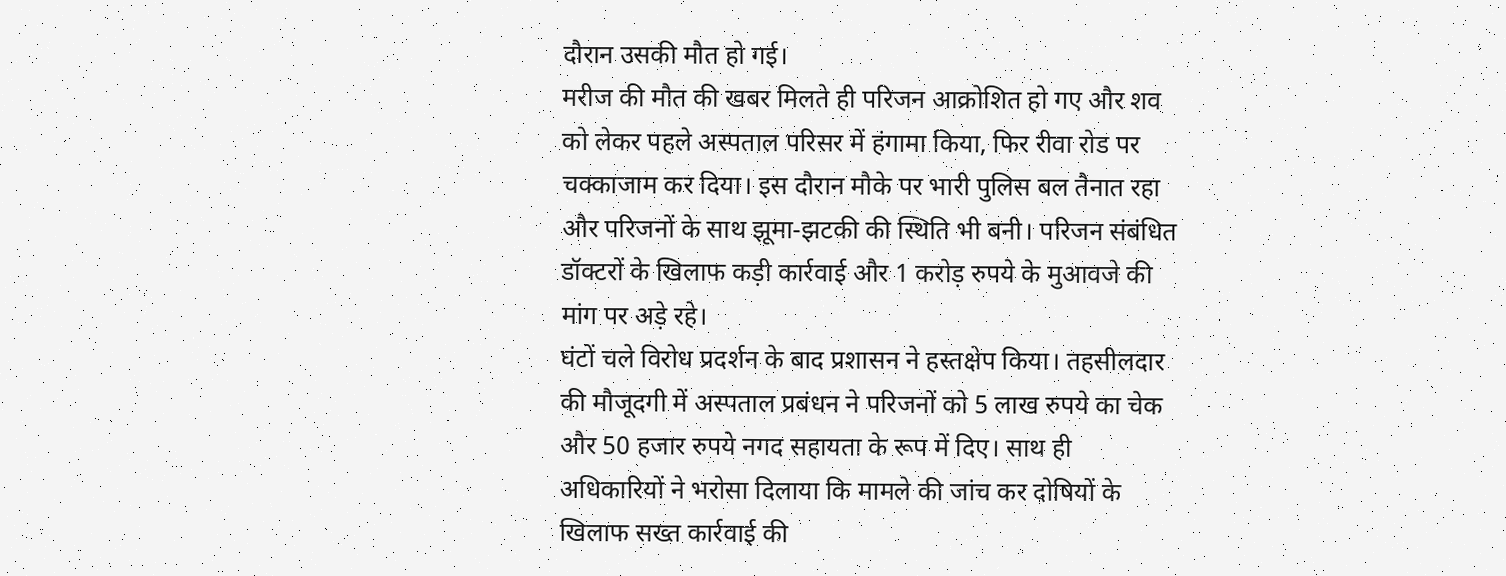दौरान उसकी मौत हो गई।
मरीज की मौत की खबर मिलते ही परिजन आक्रोशित हो गए और शव को लेकर पहले अस्पताल परिसर में हंगामा किया, फिर रीवा रोड पर चक्काजाम कर दिया। इस दौरान मौके पर भारी पुलिस बल तैनात रहा और परिजनों के साथ झूमा-झटकी की स्थिति भी बनी। परिजन संबंधित डॉक्टरों के खिलाफ कड़ी कार्रवाई और 1 करोड़ रुपये के मुआवजे की मांग पर अड़े रहे।
घंटों चले विरोध प्रदर्शन के बाद प्रशासन ने हस्तक्षेप किया। तहसीलदार की मौजूदगी में अस्पताल प्रबंधन ने परिजनों को 5 लाख रुपये का चेक और 50 हजार रुपये नगद सहायता के रूप में दिए। साथ ही अधिकारियों ने भरोसा दिलाया कि मामले की जांच कर दोषियों के खिलाफ सख्त कार्रवाई की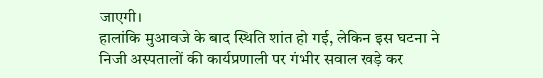जाएगी।
हालांकि मुआवजे के बाद स्थिति शांत हो गई, लेकिन इस घटना ने निजी अस्पतालों की कार्यप्रणाली पर गंभीर सवाल खड़े कर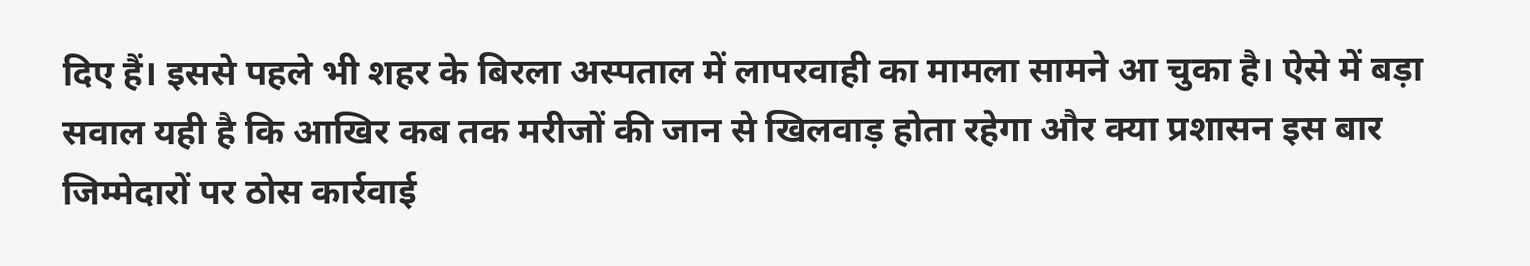दिए हैं। इससे पहले भी शहर के बिरला अस्पताल में लापरवाही का मामला सामने आ चुका है। ऐसे में बड़ा सवाल यही है कि आखिर कब तक मरीजों की जान से खिलवाड़ होता रहेगा और क्या प्रशासन इस बार जिम्मेदारों पर ठोस कार्रवाई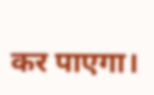कर पाएगा।